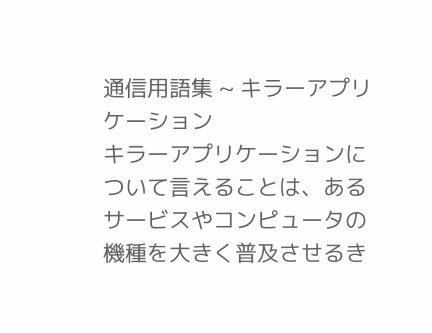通信用語集 ~ キラーアプリケーション
キラーアプリケーションについて言えることは、あるサービスやコンピュータの機種を大きく普及させるき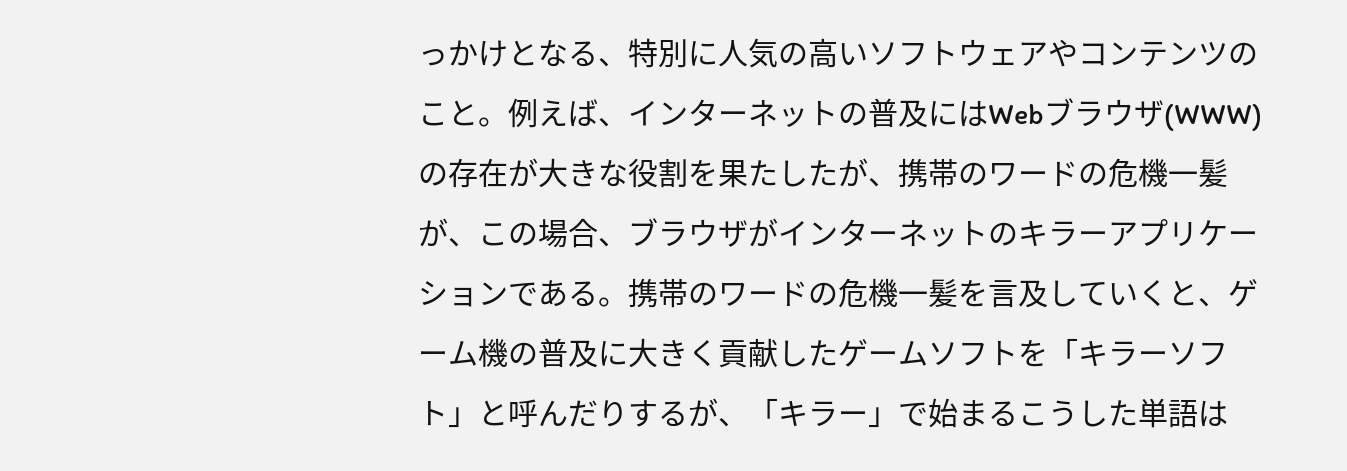っかけとなる、特別に人気の高いソフトウェアやコンテンツのこと。例えば、インターネットの普及にはWebブラウザ(WWW)の存在が大きな役割を果たしたが、携帯のワードの危機一髪が、この場合、ブラウザがインターネットのキラーアプリケーションである。携帯のワードの危機一髪を言及していくと、ゲーム機の普及に大きく貢献したゲームソフトを「キラーソフト」と呼んだりするが、「キラー」で始まるこうした単語は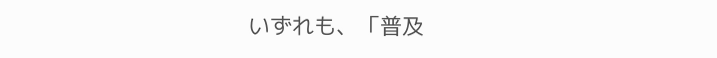いずれも、「普及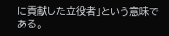に貢献した立役者」という意味である。